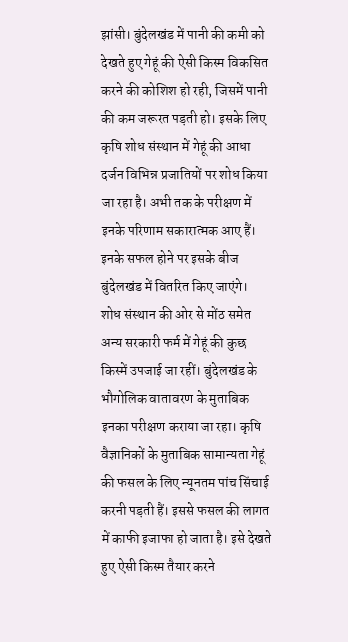झांसी। बुंदेलखंड में पानी की कमी को देखते हुए गेहूं की ऐसी किस्म विकसित करने की कोशिश हो रही, जिसमें पानी की कम जरूरत पड़ती हो। इसके लिए कृषि शोध संस्थान में गेहूं की आधा दर्जन विभिन्न प्रजातियों पर शोध किया जा रहा है। अभी तक के परीक्षण में इनके परिणाम सकारात्मक आए हैं। इनके सफल होने पर इसके बीज बुंदेलखंड में वितरित किए जाएंगे।
शोध संस्थान की ओर से मोंठ समेत अन्य सरकारी फर्म में गेहूं की कुछ किस्में उपजाई जा रहीं। बुंदेलखंड के भौगोलिक वातावरण के मुताबिक इनका परीक्षण कराया जा रहा। कृषि वैज्ञानिकों के मुताबिक सामान्यता गेहूं की फसल के लिए न्यूनतम पांच सिंचाई करनी पड़ती हैं। इससे फसल की लागत में काफी इजाफा हो जाता है। इसे देखते हुए ऐसी किस्म तैयार करने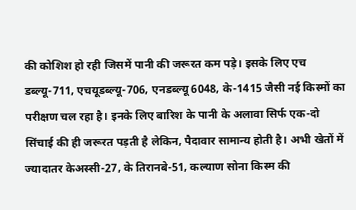की कोशिश हो रही जिसमें पानी की जरूरत कम पड़े। इसके लिए एच डब्ल्यू-711, एचयूडब्ल्यू-706, एनडब्ल्यू6048, के-1415 जैसी नई किस्मों का परीक्षण चल रहा है। इनके लिए बारिश के पानी के अलावा सिर्फ एक-दो सिंचाई की ही जरूरत पड़ती है लेकिन, पैदावार सामान्य होती है। अभी खेतों में ज्यादातर केअस्सी-27, के तिरानबे-51, कल्याण सोना किस्म की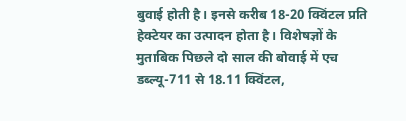बुवाई होती है। इनसे करीब 18-20 क्विंटल प्रति हेक्टेयर का उत्पादन होता है। विशेषज्ञों के मुताबिक पिछले दो साल की बोवाई में एच डब्ल्यू-711 से 18.11 क्विंटल,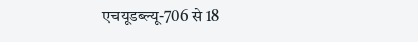एचयूडब्ल्यू-706 से 18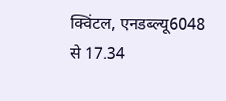क्विंटल, एनडब्ल्यू6048 से 17.34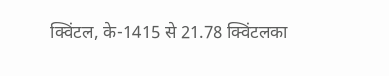क्विंटल, के-1415 से 21.78 क्विंटलका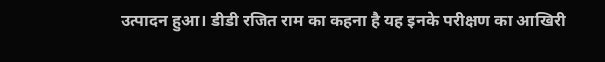उत्पादन हुआ। डीडी रजित राम का कहना है यह इनके परीक्षण का आखिरी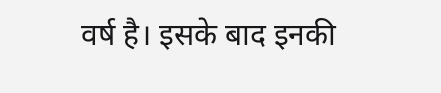वर्ष है। इसके बाद इनकी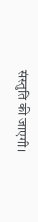संस्तुति की जाएगी।